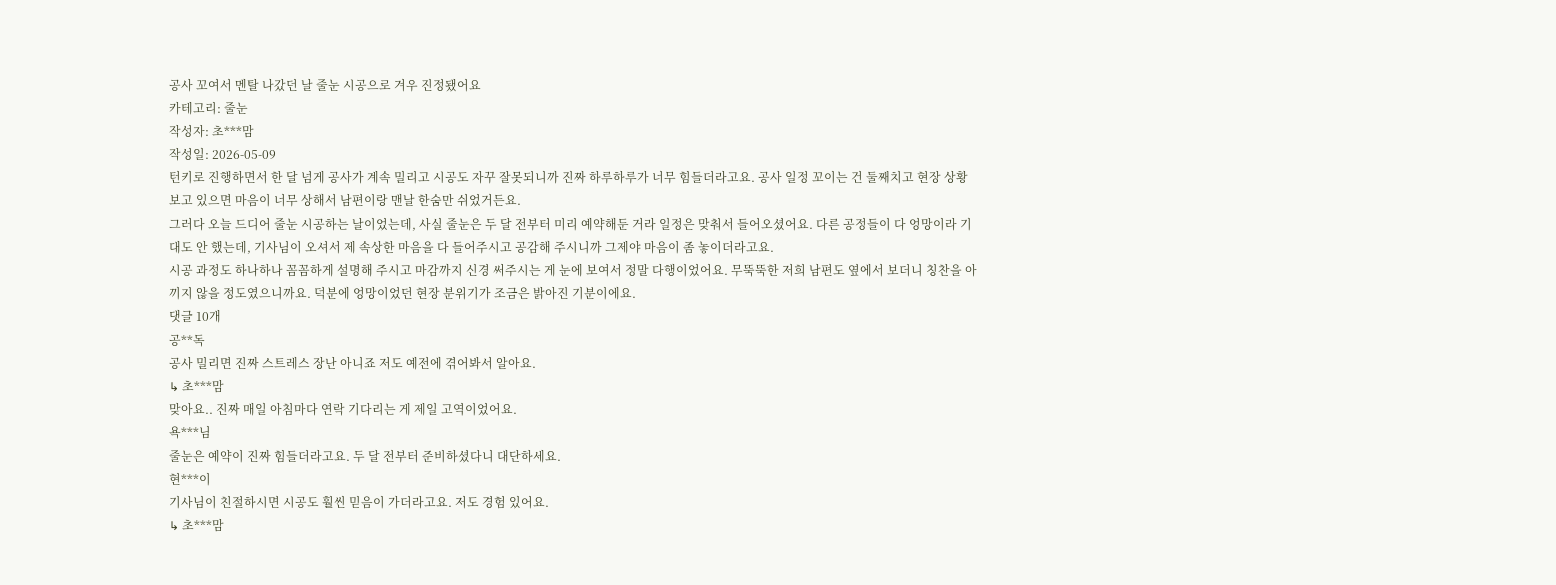공사 꼬여서 멘탈 나갔던 날 줄눈 시공으로 겨우 진정됐어요
카테고리: 줄눈
작성자: 초***맘
작성일: 2026-05-09
턴키로 진행하면서 한 달 넘게 공사가 계속 밀리고 시공도 자꾸 잘못되니까 진짜 하루하루가 너무 힘들더라고요. 공사 일정 꼬이는 건 둘째치고 현장 상황 보고 있으면 마음이 너무 상해서 남편이랑 맨날 한숨만 쉬었거든요.
그러다 오늘 드디어 줄눈 시공하는 날이었는데, 사실 줄눈은 두 달 전부터 미리 예약해둔 거라 일정은 맞춰서 들어오셨어요. 다른 공정들이 다 엉망이라 기대도 안 했는데, 기사님이 오셔서 제 속상한 마음을 다 들어주시고 공감해 주시니까 그제야 마음이 좀 놓이더라고요.
시공 과정도 하나하나 꼼꼼하게 설명해 주시고 마감까지 신경 써주시는 게 눈에 보여서 정말 다행이었어요. 무뚝뚝한 저희 남편도 옆에서 보더니 칭찬을 아끼지 않을 정도였으니까요. 덕분에 엉망이었던 현장 분위기가 조금은 밝아진 기분이에요.
댓글 10개
공**독
공사 밀리면 진짜 스트레스 장난 아니죠 저도 예전에 겪어봐서 알아요.
↳ 초***맘
맞아요.. 진짜 매일 아침마다 연락 기다리는 게 제일 고역이었어요.
욕***님
줄눈은 예약이 진짜 힘들더라고요. 두 달 전부터 준비하셨다니 대단하세요.
현***이
기사님이 친절하시면 시공도 훨씬 믿음이 가더라고요. 저도 경험 있어요.
↳ 초***맘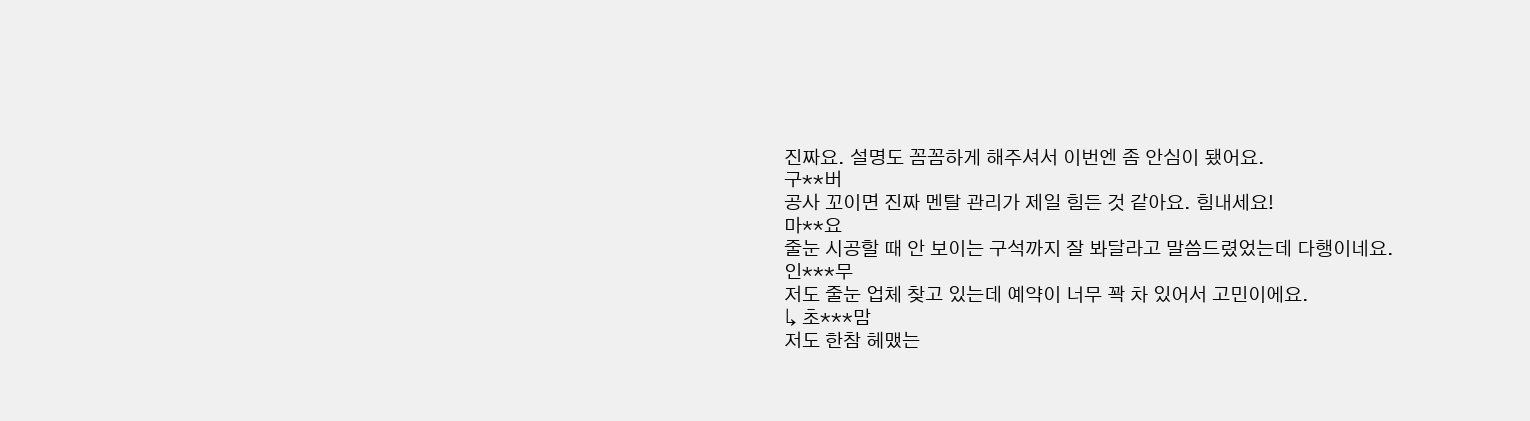진짜요. 설명도 꼼꼼하게 해주셔서 이번엔 좀 안심이 됐어요.
구**버
공사 꼬이면 진짜 멘탈 관리가 제일 힘든 것 같아요. 힘내세요!
마**요
줄눈 시공할 때 안 보이는 구석까지 잘 봐달라고 말씀드렸었는데 다행이네요.
인***무
저도 줄눈 업체 찾고 있는데 예약이 너무 꽉 차 있어서 고민이에요.
↳ 초***맘
저도 한참 헤맸는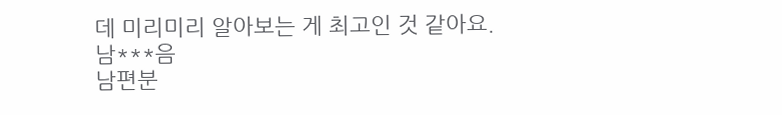데 미리미리 알아보는 게 최고인 것 같아요.
남***음
남편분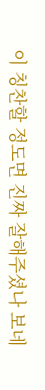이 칭찬할 정도면 진짜 잘해주셨나 보네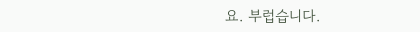요. 부럽습니다.